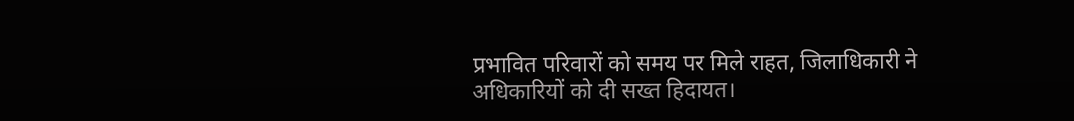प्रभावित परिवारों को समय पर मिले राहत, जिलाधिकारी ने अधिकारियों को दी सख्त हिदायत।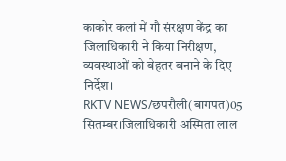काकोर कलां में गौ संरक्षण केंद्र का जिलाधिकारी ने किया निरीक्षण, व्यवस्थाओं को बेहतर बनाने के दिए निर्देश।
RKTV NEWS/छपरौली(बागपत)05 सितम्बर।जिलाधिकारी अस्मिता लाल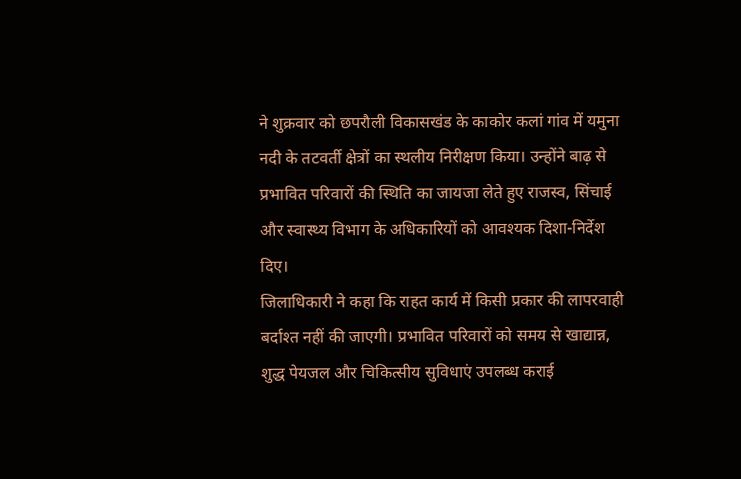ने शुक्रवार को छपरौली विकासखंड के काकोर कलां गांव में यमुना नदी के तटवर्ती क्षेत्रों का स्थलीय निरीक्षण किया। उन्होंने बाढ़ से प्रभावित परिवारों की स्थिति का जायजा लेते हुए राजस्व, सिंचाई और स्वास्थ्य विभाग के अधिकारियों को आवश्यक दिशा-निर्देश दिए।
जिलाधिकारी ने कहा कि राहत कार्य में किसी प्रकार की लापरवाही बर्दाश्त नहीं की जाएगी। प्रभावित परिवारों को समय से खाद्यान्न, शुद्ध पेयजल और चिकित्सीय सुविधाएं उपलब्ध कराई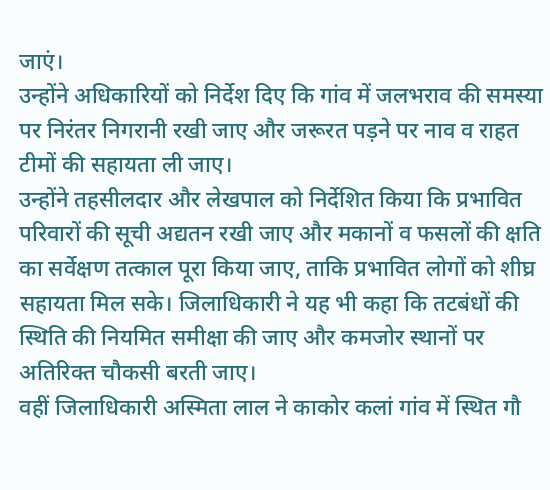जाएं।
उन्होंने अधिकारियों को निर्देश दिए कि गांव में जलभराव की समस्या पर निरंतर निगरानी रखी जाए और जरूरत पड़ने पर नाव व राहत टीमों की सहायता ली जाए।
उन्होंने तहसीलदार और लेखपाल को निर्देशित किया कि प्रभावित परिवारों की सूची अद्यतन रखी जाए और मकानों व फसलों की क्षति का सर्वेक्षण तत्काल पूरा किया जाए, ताकि प्रभावित लोगों को शीघ्र सहायता मिल सके। जिलाधिकारी ने यह भी कहा कि तटबंधों की स्थिति की नियमित समीक्षा की जाए और कमजोर स्थानों पर अतिरिक्त चौकसी बरती जाए।
वहीं जिलाधिकारी अस्मिता लाल ने काकोर कलां गांव में स्थित गौ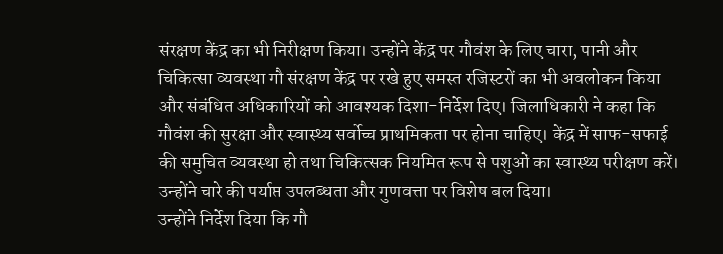संरक्षण केंद्र का भी निरीक्षण किया। उन्होंने केंद्र पर गौवंश के लिए चारा, पानी और चिकित्सा व्यवस्था गौ संरक्षण केंद्र पर रखे हुए समस्त रजिस्टरों का भी अवलोकन किया और संबंधित अधिकारियों को आवश्यक दिशा-निर्देश दिए। जिलाधिकारी ने कहा कि गौवंश की सुरक्षा और स्वास्थ्य सर्वोच्च प्राथमिकता पर होना चाहिए। केंद्र में साफ-सफाई की समुचित व्यवस्था हो तथा चिकित्सक नियमित रूप से पशुओं का स्वास्थ्य परीक्षण करें। उन्होंने चारे की पर्याप्त उपलब्धता और गुणवत्ता पर विशेष बल दिया।
उन्होंने निर्देश दिया कि गौ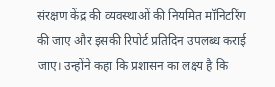संरक्षण केंद्र की व्यवस्थाओं की नियमित मॉनिटरिंग की जाए और इसकी रिपोर्ट प्रतिदिन उपलब्ध कराई जाए। उन्होंने कहा कि प्रशासन का लक्ष्य है कि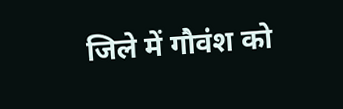जिले में गौवंश को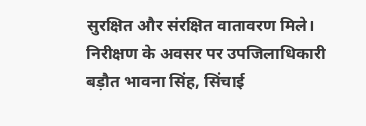सुरक्षित और संरक्षित वातावरण मिले। निरीक्षण के अवसर पर उपजिलाधिकारी बड़ौत भावना सिंह, सिंचाई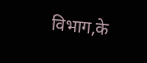विभाग,के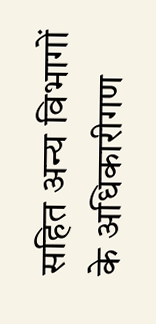सहित अन्य विभागों के अधिकारीगण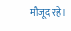मौजूद रहे।